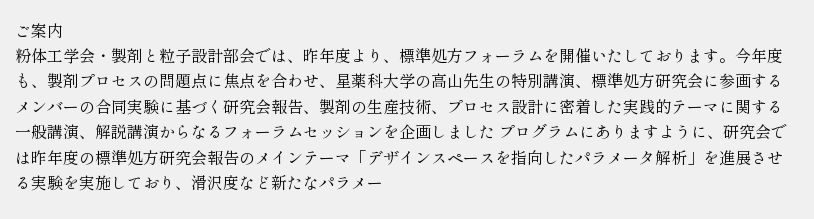ご案内
粉体工学会・製剤と粒子設計部会では、昨年度より、標準処方フォーラムを開催いたしております。今年度も、製剤プロセスの問題点に焦点を合わせ、星薬科大学の高山先生の特別講演、標準処方研究会に参画するメンバーの合同実験に基づく研究会報告、製剤の生産技術、プロセス設計に密着した実践的テーマに関する一般講演、解説講演からなるフォーラムセッションを企画しました プログラムにありますように、研究会では昨年度の標準処方研究会報告のメインテーマ「デザインスペースを指向したパラメータ解析」を進展させる実験を実施しており、滑沢度など新たなパラメー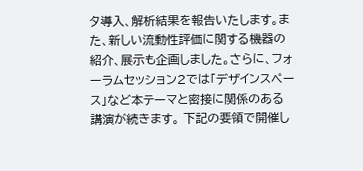タ導入、解析結果を報告いたします。また、新しい流動性評価に関する機器の紹介、展示も企画しました。さらに、フォーラムセッション2では「デザインスペース」など本テーマと密接に関係のある講演が続きます。 下記の要領で開催し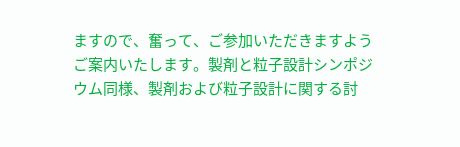ますので、奮って、ご参加いただきますようご案内いたします。製剤と粒子設計シンポジウム同様、製剤および粒子設計に関する討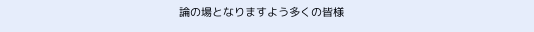論の場となりますよう多くの皆様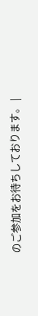のご参加をお待ちしております。 |